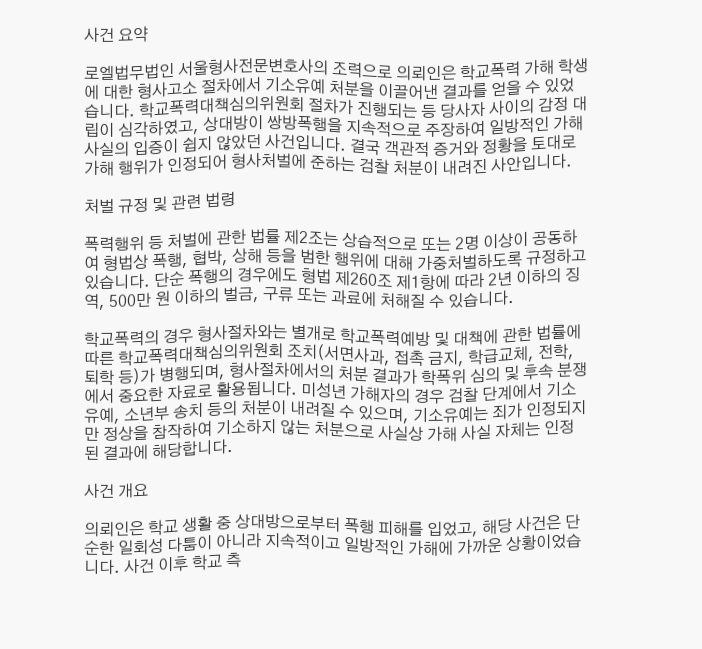사건 요약

로엘법무법인 서울형사전문변호사의 조력으로 의뢰인은 학교폭력 가해 학생에 대한 형사고소 절차에서 기소유예 처분을 이끌어낸 결과를 얻을 수 있었습니다. 학교폭력대책심의위원회 절차가 진행되는 등 당사자 사이의 감정 대립이 심각하였고, 상대방이 쌍방폭행을 지속적으로 주장하여 일방적인 가해 사실의 입증이 쉽지 않았던 사건입니다. 결국 객관적 증거와 정황을 토대로 가해 행위가 인정되어 형사처벌에 준하는 검찰 처분이 내려진 사안입니다.

처벌 규정 및 관련 법령

폭력행위 등 처벌에 관한 법률 제2조는 상습적으로 또는 2명 이상이 공동하여 형법상 폭행, 협박, 상해 등을 범한 행위에 대해 가중처벌하도록 규정하고 있습니다. 단순 폭행의 경우에도 형법 제260조 제1항에 따라 2년 이하의 징역, 500만 원 이하의 벌금, 구류 또는 과료에 처해질 수 있습니다.

학교폭력의 경우 형사절차와는 별개로 학교폭력예방 및 대책에 관한 법률에 따른 학교폭력대책심의위원회 조치(서면사과, 접촉 금지, 학급교체, 전학, 퇴학 등)가 병행되며, 형사절차에서의 처분 결과가 학폭위 심의 및 후속 분쟁에서 중요한 자료로 활용됩니다. 미성년 가해자의 경우 검찰 단계에서 기소유예, 소년부 송치 등의 처분이 내려질 수 있으며, 기소유예는 죄가 인정되지만 정상을 참작하여 기소하지 않는 처분으로 사실상 가해 사실 자체는 인정된 결과에 해당합니다.

사건 개요

의뢰인은 학교 생활 중 상대방으로부터 폭행 피해를 입었고, 해당 사건은 단순한 일회성 다툼이 아니라 지속적이고 일방적인 가해에 가까운 상황이었습니다. 사건 이후 학교 측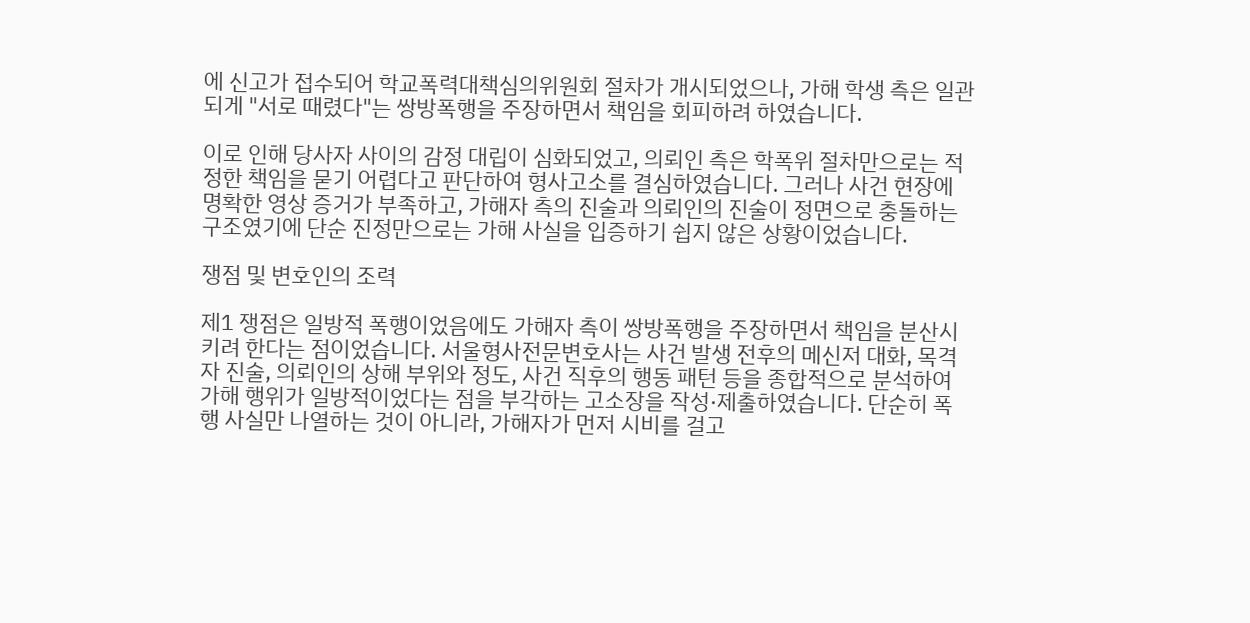에 신고가 접수되어 학교폭력대책심의위원회 절차가 개시되었으나, 가해 학생 측은 일관되게 "서로 때렸다"는 쌍방폭행을 주장하면서 책임을 회피하려 하였습니다.

이로 인해 당사자 사이의 감정 대립이 심화되었고, 의뢰인 측은 학폭위 절차만으로는 적정한 책임을 묻기 어렵다고 판단하여 형사고소를 결심하였습니다. 그러나 사건 현장에 명확한 영상 증거가 부족하고, 가해자 측의 진술과 의뢰인의 진술이 정면으로 충돌하는 구조였기에 단순 진정만으로는 가해 사실을 입증하기 쉽지 않은 상황이었습니다.

쟁점 및 변호인의 조력

제1 쟁점은 일방적 폭행이었음에도 가해자 측이 쌍방폭행을 주장하면서 책임을 분산시키려 한다는 점이었습니다. 서울형사전문변호사는 사건 발생 전후의 메신저 대화, 목격자 진술, 의뢰인의 상해 부위와 정도, 사건 직후의 행동 패턴 등을 종합적으로 분석하여 가해 행위가 일방적이었다는 점을 부각하는 고소장을 작성·제출하였습니다. 단순히 폭행 사실만 나열하는 것이 아니라, 가해자가 먼저 시비를 걸고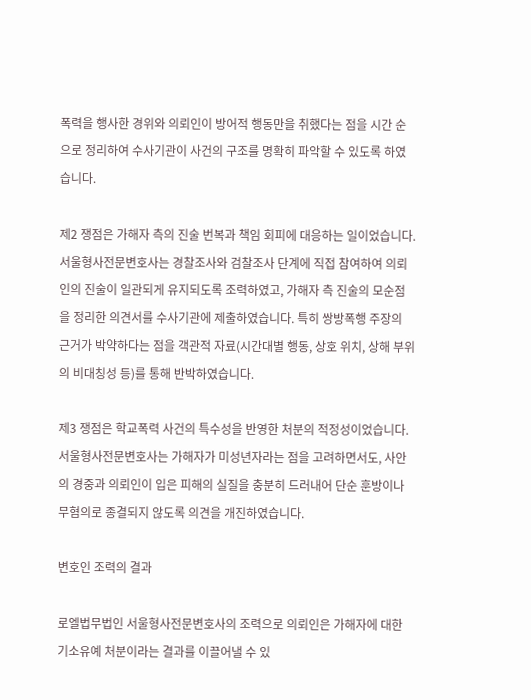폭력을 행사한 경위와 의뢰인이 방어적 행동만을 취했다는 점을 시간 순으로 정리하여 수사기관이 사건의 구조를 명확히 파악할 수 있도록 하였습니다.

제2 쟁점은 가해자 측의 진술 번복과 책임 회피에 대응하는 일이었습니다. 서울형사전문변호사는 경찰조사와 검찰조사 단계에 직접 참여하여 의뢰인의 진술이 일관되게 유지되도록 조력하였고, 가해자 측 진술의 모순점을 정리한 의견서를 수사기관에 제출하였습니다. 특히 쌍방폭행 주장의 근거가 박약하다는 점을 객관적 자료(시간대별 행동, 상호 위치, 상해 부위의 비대칭성 등)를 통해 반박하였습니다.

제3 쟁점은 학교폭력 사건의 특수성을 반영한 처분의 적정성이었습니다. 서울형사전문변호사는 가해자가 미성년자라는 점을 고려하면서도, 사안의 경중과 의뢰인이 입은 피해의 실질을 충분히 드러내어 단순 훈방이나 무혐의로 종결되지 않도록 의견을 개진하였습니다.

변호인 조력의 결과

로엘법무법인 서울형사전문변호사의 조력으로 의뢰인은 가해자에 대한 기소유예 처분이라는 결과를 이끌어낼 수 있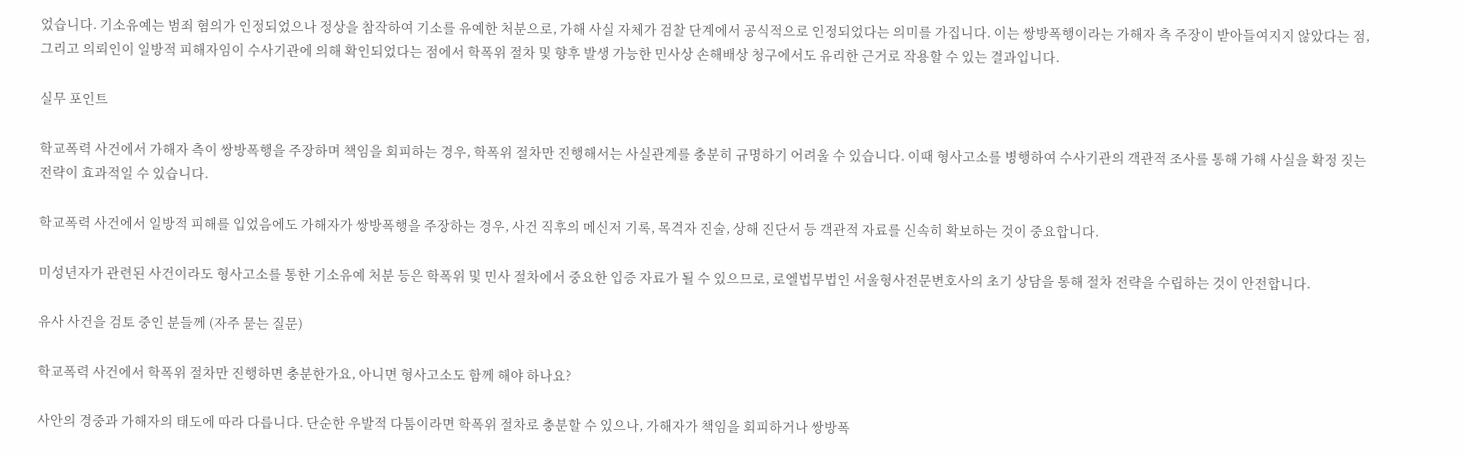었습니다. 기소유예는 범죄 혐의가 인정되었으나 정상을 참작하여 기소를 유예한 처분으로, 가해 사실 자체가 검찰 단계에서 공식적으로 인정되었다는 의미를 가집니다. 이는 쌍방폭행이라는 가해자 측 주장이 받아들여지지 않았다는 점, 그리고 의뢰인이 일방적 피해자임이 수사기관에 의해 확인되었다는 점에서 학폭위 절차 및 향후 발생 가능한 민사상 손해배상 청구에서도 유리한 근거로 작용할 수 있는 결과입니다.

실무 포인트

학교폭력 사건에서 가해자 측이 쌍방폭행을 주장하며 책임을 회피하는 경우, 학폭위 절차만 진행해서는 사실관계를 충분히 규명하기 어려울 수 있습니다. 이때 형사고소를 병행하여 수사기관의 객관적 조사를 통해 가해 사실을 확정 짓는 전략이 효과적일 수 있습니다.

학교폭력 사건에서 일방적 피해를 입었음에도 가해자가 쌍방폭행을 주장하는 경우, 사건 직후의 메신저 기록, 목격자 진술, 상해 진단서 등 객관적 자료를 신속히 확보하는 것이 중요합니다.

미성년자가 관련된 사건이라도 형사고소를 통한 기소유예 처분 등은 학폭위 및 민사 절차에서 중요한 입증 자료가 될 수 있으므로, 로엘법무법인 서울형사전문변호사의 초기 상담을 통해 절차 전략을 수립하는 것이 안전합니다.

유사 사건을 검토 중인 분들께 (자주 묻는 질문)

학교폭력 사건에서 학폭위 절차만 진행하면 충분한가요, 아니면 형사고소도 함께 해야 하나요?

사안의 경중과 가해자의 태도에 따라 다릅니다. 단순한 우발적 다툼이라면 학폭위 절차로 충분할 수 있으나, 가해자가 책임을 회피하거나 쌍방폭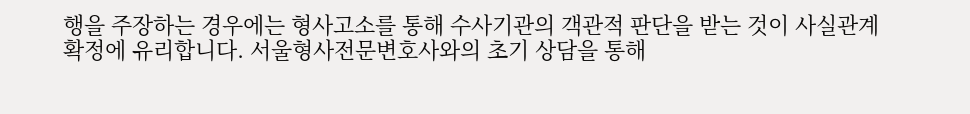행을 주장하는 경우에는 형사고소를 통해 수사기관의 객관적 판단을 받는 것이 사실관계 확정에 유리합니다. 서울형사전문변호사와의 초기 상담을 통해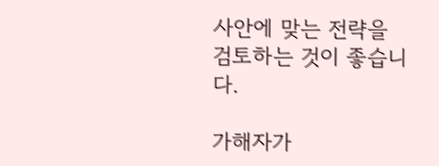사안에 맞는 전략을 검토하는 것이 좋습니다.

가해자가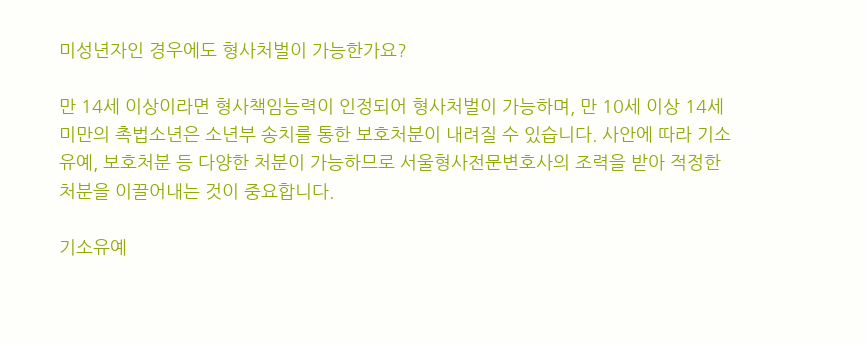미성년자인 경우에도 형사처벌이 가능한가요?

만 14세 이상이라면 형사책임능력이 인정되어 형사처벌이 가능하며, 만 10세 이상 14세 미만의 촉법소년은 소년부 송치를 통한 보호처분이 내려질 수 있습니다. 사안에 따라 기소유예, 보호처분 등 다양한 처분이 가능하므로 서울형사전문변호사의 조력을 받아 적정한 처분을 이끌어내는 것이 중요합니다.

기소유예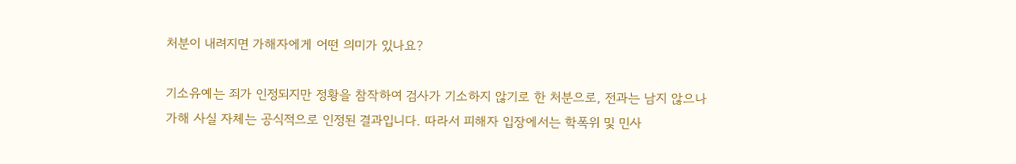처분이 내려지면 가해자에게 어떤 의미가 있나요?

기소유예는 죄가 인정되지만 정황을 참작하여 검사가 기소하지 않기로 한 처분으로, 전과는 남지 않으나 가해 사실 자체는 공식적으로 인정된 결과입니다. 따라서 피해자 입장에서는 학폭위 및 민사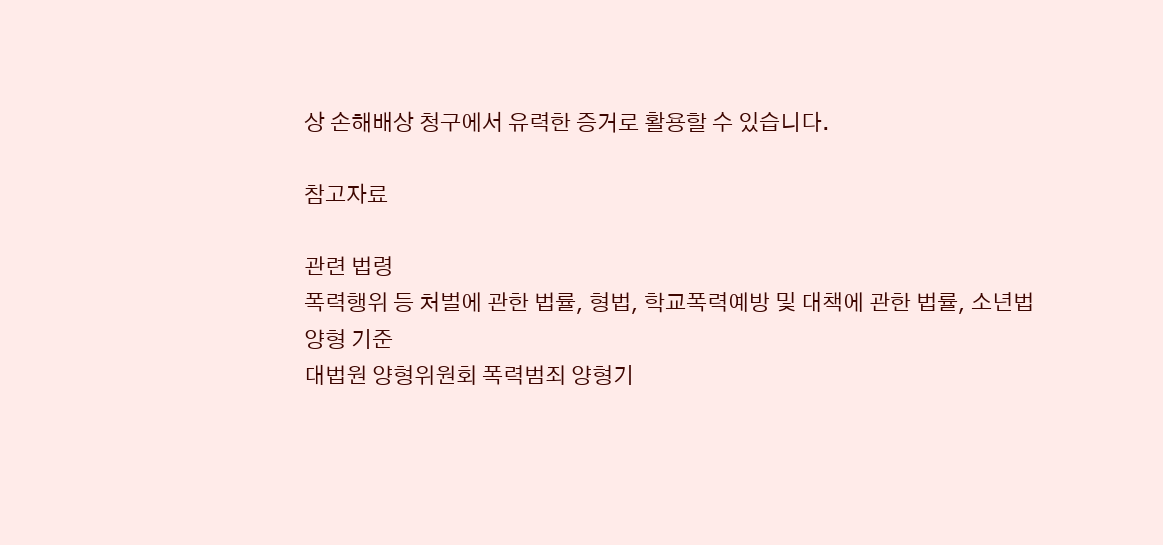상 손해배상 청구에서 유력한 증거로 활용할 수 있습니다.

참고자료

관련 법령
폭력행위 등 처벌에 관한 법률, 형법, 학교폭력예방 및 대책에 관한 법률, 소년법
양형 기준
대법원 양형위원회 폭력범죄 양형기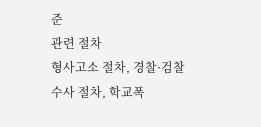준
관련 절차
형사고소 절차, 경찰·검찰 수사 절차, 학교폭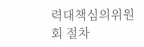력대책심의위원회 절차